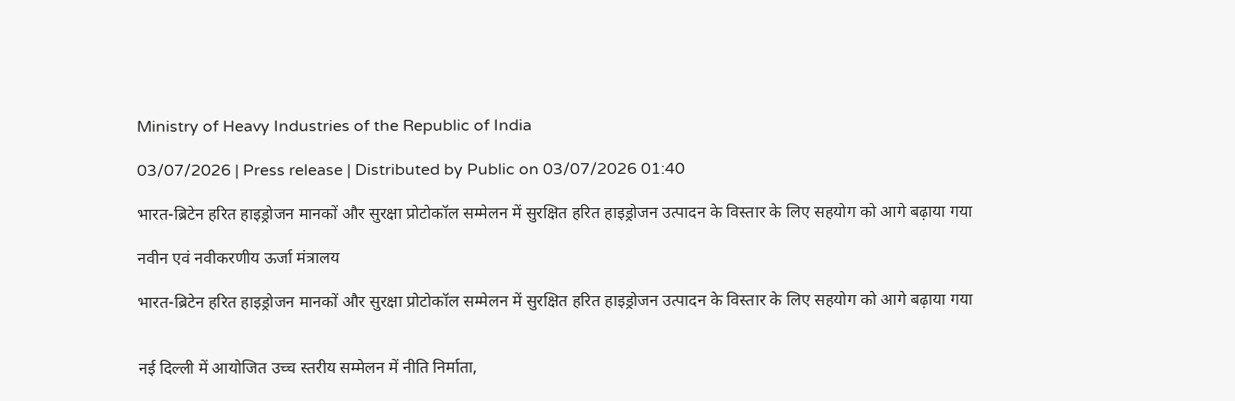Ministry of Heavy Industries of the Republic of India

03/07/2026 | Press release | Distributed by Public on 03/07/2026 01:40

भारत-ब्रिटेन हरित हाइड्रोजन मानकों और सुरक्षा प्रोटोकॉल सम्मेलन में सुरक्षित हरित हाइड्रोजन उत्पादन के विस्तार के लिए सहयोग को आगे बढ़ाया गया

नवीन एवं नवीकरणीय ऊर्जा मंत्रालय

भारत-ब्रिटेन हरित हाइड्रोजन मानकों और सुरक्षा प्रोटोकॉल सम्मेलन में सुरक्षित हरित हाइड्रोजन उत्पादन के विस्तार के लिए सहयोग को आगे बढ़ाया गया


नई दिल्ली में आयोजित उच्च स्तरीय सम्मेलन में नीति निर्माता,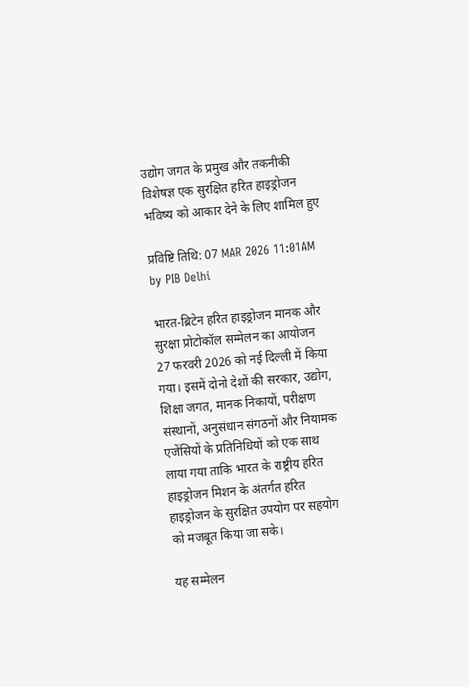उद्योग जगत के प्रमुख और तकनीकी विशेषज्ञ एक सुरक्षित हरित हाइड्रोजन भविष्य को आकार देने के लिए शामिल हुए

प्रविष्टि तिथि: 07 MAR 2026 11:01AM by PIB Delhi

भारत-ब्रिटेन हरित हाइड्रोजन मानक और सुरक्षा प्रोटोकॉल सम्मेलन का आयोजन 27 फरवरी 2026 को नई दिल्ली में किया गया। इसमें दोनो देशों की सरकार, उद्योग, शिक्षा जगत, मानक निकायों, परीक्षण संस्थानों, अनुसंधान संगठनों और नियामक एजेंसियों के प्रतिनिधियों को एक साथ लाया गया ताकि भारत के राष्ट्रीय हरित हाइड्रोजन मिशन के अंतर्गत हरित हाइड्रोजन के सुरक्षित उपयोग पर सहयोग को मजबूत किया जा सके।

यह सम्मेलन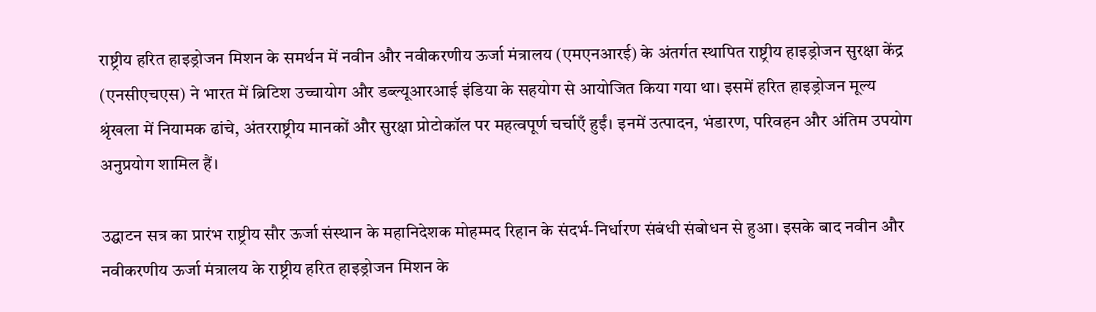राष्ट्रीय हरित हाइड्रोजन मिशन के समर्थन में नवीन और नवीकरणीय ऊर्जा मंत्रालय (एमएनआरई) के अंतर्गत स्थापित राष्ट्रीय हाइड्रोजन सुरक्षा केंद्र (एनसीएचएस) ने भारत में ब्रिटिश उच्चायोग और डब्ल्यूआरआई इंडिया के सहयोग से आयोजित किया गया था। इसमें हरित हाइड्रोजन मूल्य श्रृंखला में नियामक ढांचे, अंतरराष्ट्रीय मानकों और सुरक्षा प्रोटोकॉल पर महत्वपूर्ण चर्चाएँ हुईं। इनमें उत्पादन, भंडारण, परिवहन और अंतिम उपयोग अनुप्रयोग शामिल हैं।

उद्घाटन सत्र का प्रारंभ राष्ट्रीय सौर ऊर्जा संस्थान के महानिदेशक मोहम्मद रिहान के संदर्भ-निर्धारण संबंधी संबोधन से हुआ। इसके बाद नवीन और नवीकरणीय ऊर्जा मंत्रालय के राष्ट्रीय हरित हाइड्रोजन मिशन के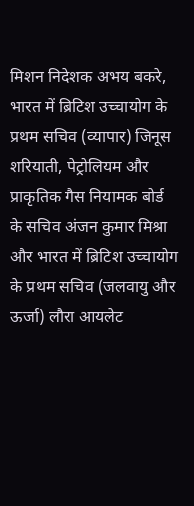मिशन निदेशक अभय बकरे, भारत में ब्रिटिश उच्चायोग के प्रथम सचिव (व्यापार) जिनूस शरियाती, पेट्रोलियम और प्राकृतिक गैस नियामक बोर्ड के सचिव अंजन कुमार मिश्रा और भारत में ब्रिटिश उच्चायोग के प्रथम सचिव (जलवायु और ऊर्जा) लौरा आयलेट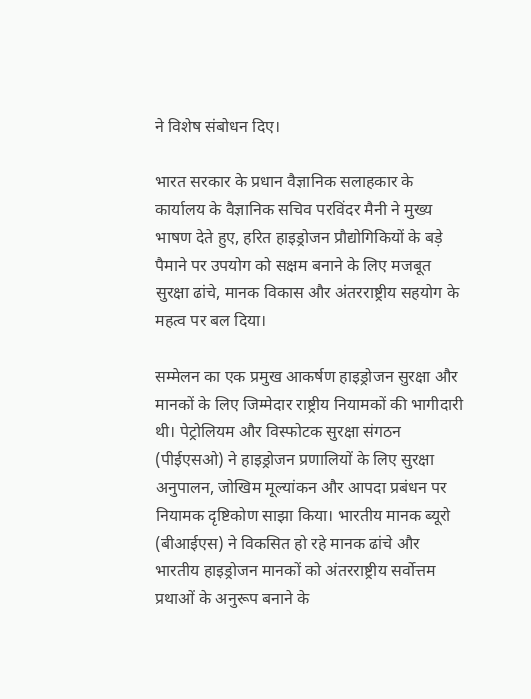ने विशेष संबोधन दिए।

भारत सरकार के प्रधान वैज्ञानिक सलाहकार के कार्यालय के वैज्ञानिक सचिव परविंदर मैनी ने मुख्य भाषण देते हुए, हरित हाइड्रोजन प्रौद्योगिकियों के बड़े पैमाने पर उपयोग को सक्षम बनाने के लिए मजबूत सुरक्षा ढांचे, मानक विकास और अंतरराष्ट्रीय सहयोग के महत्व पर बल दिया।

सम्मेलन का एक प्रमुख आकर्षण हाइड्रोजन सुरक्षा और मानकों के लिए जिम्मेदार राष्ट्रीय नियामकों की भागीदारी थी। पेट्रोलियम और विस्फोटक सुरक्षा संगठन (पीईएसओ) ने हाइड्रोजन प्रणालियों के लिए सुरक्षा अनुपालन, जोखिम मूल्यांकन और आपदा प्रबंधन पर नियामक दृष्टिकोण साझा किया। भारतीय मानक ब्यूरो (बीआईएस) ने विकसित हो रहे मानक ढांचे और भारतीय हाइड्रोजन मानकों को अंतरराष्ट्रीय सर्वोत्तम प्रथाओं के अनुरूप बनाने के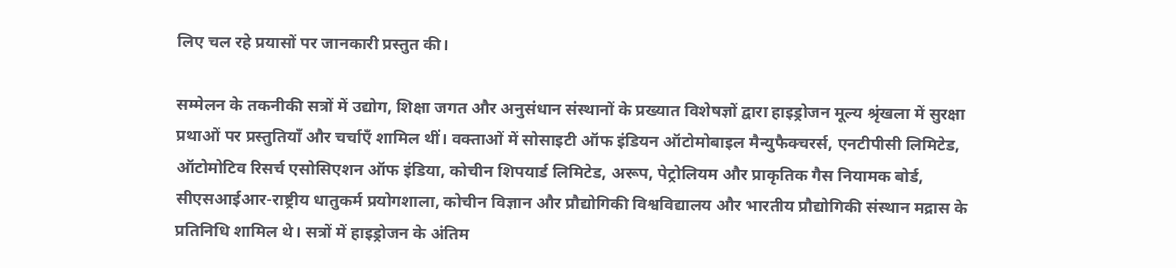लिए चल रहे प्रयासों पर जानकारी प्रस्तुत की।

सम्मेलन के तकनीकी सत्रों में उद्योग, शिक्षा जगत और अनुसंधान संस्थानों के प्रख्यात विशेषज्ञों द्वारा हाइड्रोजन मूल्य श्रृंखला में सुरक्षा प्रथाओं पर प्रस्तुतियाँ और चर्चाएँ शामिल थीं। वक्ताओं में सोसाइटी ऑफ इंडियन ऑटोमोबाइल मैन्युफैक्चरर्स, एनटीपीसी लिमिटेड, ऑटोमोटिव रिसर्च एसोसिएशन ऑफ इंडिया, कोचीन शिपयार्ड लिमिटेड, अरूप, पेट्रोलियम और प्राकृतिक गैस नियामक बोर्ड, सीएसआईआर-राष्ट्रीय धातुकर्म प्रयोगशाला, कोचीन विज्ञान और प्रौद्योगिकी विश्वविद्यालय और भारतीय प्रौद्योगिकी संस्थान मद्रास के प्रतिनिधि शामिल थे। सत्रों में हाइड्रोजन के अंतिम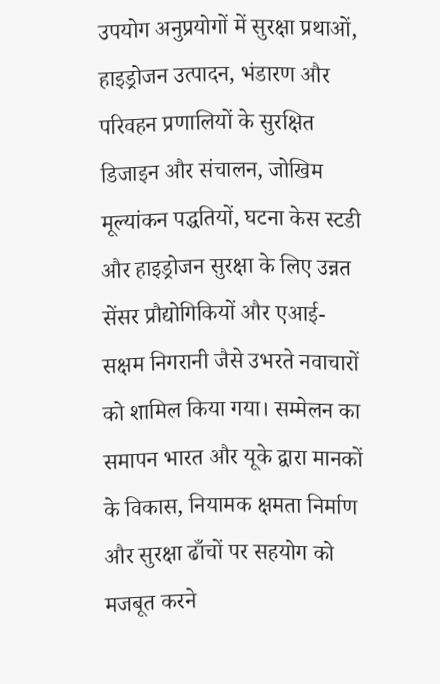उपयोग अनुप्रयोगों में सुरक्षा प्रथाओं, हाइड्रोजन उत्पादन, भंडारण और परिवहन प्रणालियों के सुरक्षित डिजाइन और संचालन, जोखिम मूल्यांकन पद्धतियों, घटना केस स्टडी और हाइड्रोजन सुरक्षा के लिए उन्नत सेंसर प्रौद्योगिकियों और एआई-सक्षम निगरानी जैसे उभरते नवाचारों को शामिल किया गया। सम्मेलन का समापन भारत और यूके द्वारा मानकों के विकास, नियामक क्षमता निर्माण और सुरक्षा ढाँचों पर सहयोग को मजबूत करने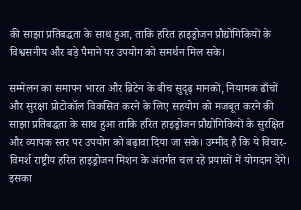की साझा प्रतिबद्धता के साथ हुआ, ताकि हरित हाइड्रोजन प्रौद्योगिकियों के विश्वसनीय और बड़े पैमाने पर उपयोग को समर्थन मिल सके।

सम्मेलन का समापन भारत और ब्रिटेन के बीच सुदृढ़ मानकों, नियामक ढाँचों और सुरक्षा प्रोटोकॉल विकसित करने के लिए सहयोग को मजबूत करने की साझा प्रतिबद्धता के साथ हुआ ताकि हरित हाइड्रोजन प्रौद्योगिकियों के सुरक्षित और व्यापक स्तर पर उपयोग को बढ़ावा दिया जा सके। उम्मीद है कि ये विचार-विमर्श राष्ट्रीय हरित हाइड्रोजन मिशन के अंतर्गत चल रहे प्रयासों में योगदान देंगे। इसका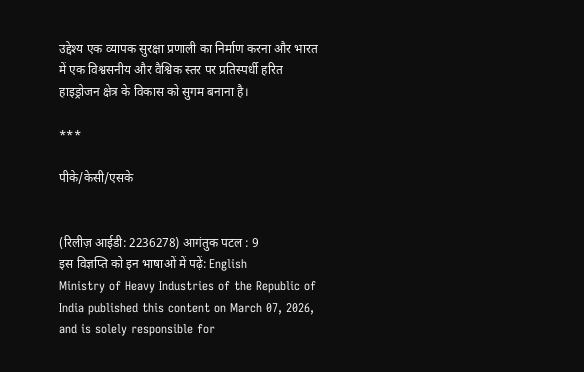उद्देश्य एक व्यापक सुरक्षा प्रणाली का निर्माण करना और भारत में एक विश्वसनीय और वैश्विक स्तर पर प्रतिस्पर्धी हरित हाइड्रोजन क्षेत्र के विकास को सुगम बनाना है।

***

पीके/केसी/एसके


(रिलीज़ आईडी: 2236278) आगंतुक पटल : 9
इस विज्ञप्ति को इन भाषाओं में पढ़ें: English
Ministry of Heavy Industries of the Republic of India published this content on March 07, 2026, and is solely responsible for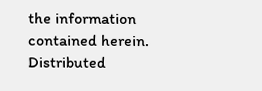the information contained herein. Distributed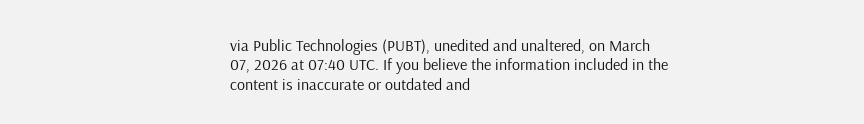via Public Technologies (PUBT), unedited and unaltered, on March 07, 2026 at 07:40 UTC. If you believe the information included in the content is inaccurate or outdated and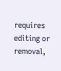requires editing or removal,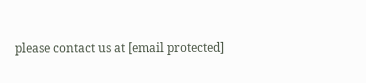please contact us at [email protected]